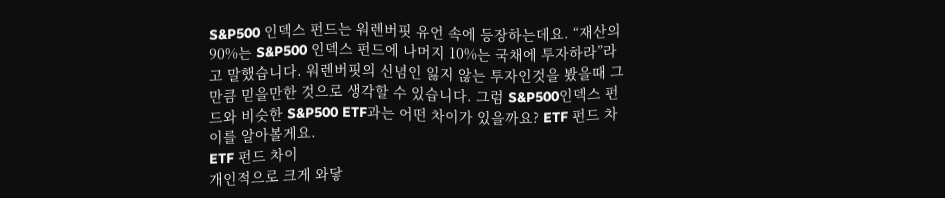S&P500 인덱스 펀드는 워렌버핏 유언 속에 등장하는데요. “재산의 90%는 S&P500 인덱스 펀드에 나머지 10%는 국채에 투자하라”라고 말했습니다. 워렌버핏의 신념인 잃지 않는 투자인것을 봤을때 그만큼 믿을만한 것으로 생각할 수 있습니다. 그럼 S&P500인덱스 펀드와 비슷한 S&P500 ETF과는 어떤 차이가 있을까요? ETF 펀드 차이를 알아볼게요.
ETF 펀드 차이
개인적으로 크게 와닿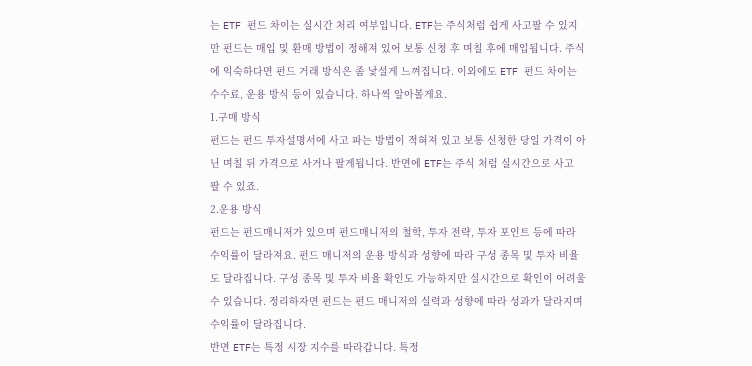는 ETF 펀드 차이는 실시간 처리 여부입니다. ETF는 주식처럼 쉽게 사고팔 수 있지만 펀드는 매입 및 환매 방법이 정해져 있어 보통 신청 후 며칠 후에 매입됩니다. 주식에 익숙하다면 펀드 거래 방식은 좀 낯설게 느껴집니다. 이외에도 ETF 펀드 차이는 수수료, 운용 방식 등이 있습니다. 하나씩 알아볼게요.
1.구매 방식
펀드는 펀드 투자설명서에 사고 파는 방법이 적혀져 있고 보통 신청한 당일 가격이 아닌 며칠 뒤 가격으로 사거나 팔게됩니다. 반면에 ETF는 주식 처럼 실시간으로 사고 팔 수 있죠.
2.운용 방식
펀드는 펀드매니저가 있으며 펀드매니저의 철학, 투자 전략, 투자 포인트 등에 따라 수익률이 달라져요. 펀드 매니저의 운용 방식과 성향에 따라 구성 종목 및 투자 비율도 달라집니다. 구성 종목 및 투자 비율 확인도 가능하지만 실시간으로 확인이 어려울 수 있습니다. 정리하자면 펀드는 펀드 매니저의 실력과 성향에 따라 성과가 달라지며 수익률이 달라집니다.
반면 ETF는 특정 시장 지수를 따라갑니다. 특정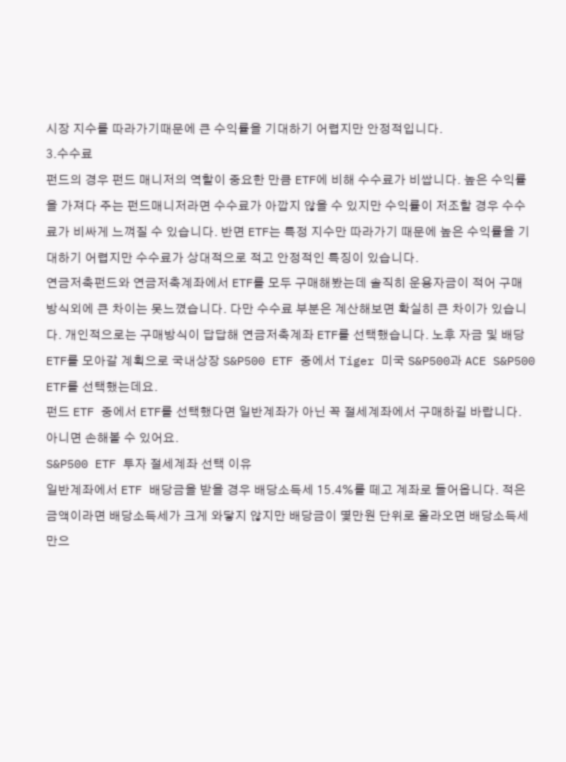시장 지수를 따라가기때문에 큰 수익률을 기대하기 어렵지만 안정적입니다.
3.수수료
펀드의 경우 펀드 매니저의 역할이 중요한 만큼 ETF에 비해 수수료가 비쌉니다. 높은 수익률을 가져다 주는 펀드매니저라면 수수료가 아깝지 않을 수 있지만 수익률이 저조할 경우 수수료가 비싸게 느껴질 수 있습니다. 반면 ETF는 특정 지수만 따라가기 때문에 높은 수익률을 기대하기 어렵지만 수수료가 상대적으로 적고 안정적인 특징이 있습니다.
연금저축펀드와 연금저축계좌에서 ETF를 모두 구매해봤는데 솔직히 운용자금이 적어 구매 방식외에 큰 차이는 못느꼈습니다. 다만 수수료 부분은 계산해보면 확실히 큰 차이가 있습니다. 개인적으로는 구매방식이 답답해 연금저축계좌 ETF를 선택했습니다. 노후 자금 및 배당 ETF를 모아갈 계획으로 국내상장 S&P500 ETF 중에서 Tiger 미국 S&P500과 ACE S&P500 ETF를 선택했는데요.
펀드 ETF 중에서 ETF를 선택했다면 일반계좌가 아닌 꼭 절세계좌에서 구매하길 바랍니다. 아니면 손해볼 수 있어요.
S&P500 ETF 투자 절세계좌 선택 이유
일반계좌에서 ETF 배당금을 받을 경우 배당소득세 15.4%를 떼고 계좌로 들어옵니다. 적은 금액이라면 배당소득세가 크게 와닿지 않지만 배당금이 몇만원 단위로 올라오면 배당소득세 만으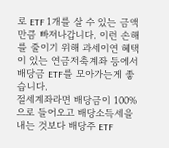로 ETF 1개를 살 수 있는 금액만큼 빠져나갑니다. 이런 손해를 줄이기 위해 과세이연 혜택이 있는 연금저축계좌 등에서 배당금 ETF를 모아가는게 좋습니다.
절세계좌라면 배당금이 100%으로 들어오고 배당소득세을 내는 것보다 배당주 ETF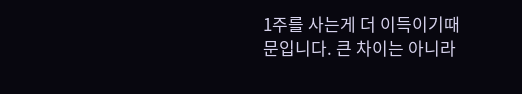1주를 사는게 더 이득이기때문입니다. 큰 차이는 아니라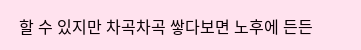할 수 있지만 차곡차곡 쌓다보면 노후에 든든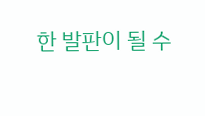한 발판이 될 수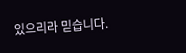있으리라 믿습니다.